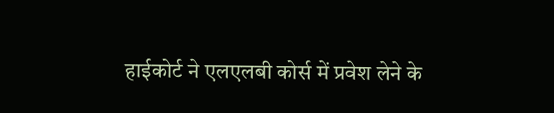हाईकोर्ट ने एलएलबी कोर्स में प्रवेश लेने के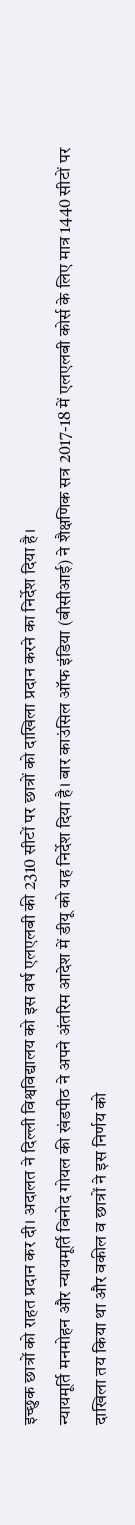इच्छुक छात्रों को राहत प्रदान कर दी। अदालत ने दिल्ली विश्वविद्यालय को इस वर्ष एलएलबी की 2310 सीटों पर छात्रों को दाखिला प्रदान करने का निर्देश दिया है।
न्यायमूर्ति मनमोहन और न्यायमूर्ति विनोद गोयल की खंडपीठ ने अपने अंतरिम आदेश में डीयू को यह निर्देश दिया है। बार काउंसिल ऑफ इंडिया (बीसीआई) ने शैक्षणिक सत्र 2017-18 में एलएलबी कोर्स के लिए मात्र 1440 सीटों पर दाखिला तय किया था और वकील व छात्रों ने इस निर्णय को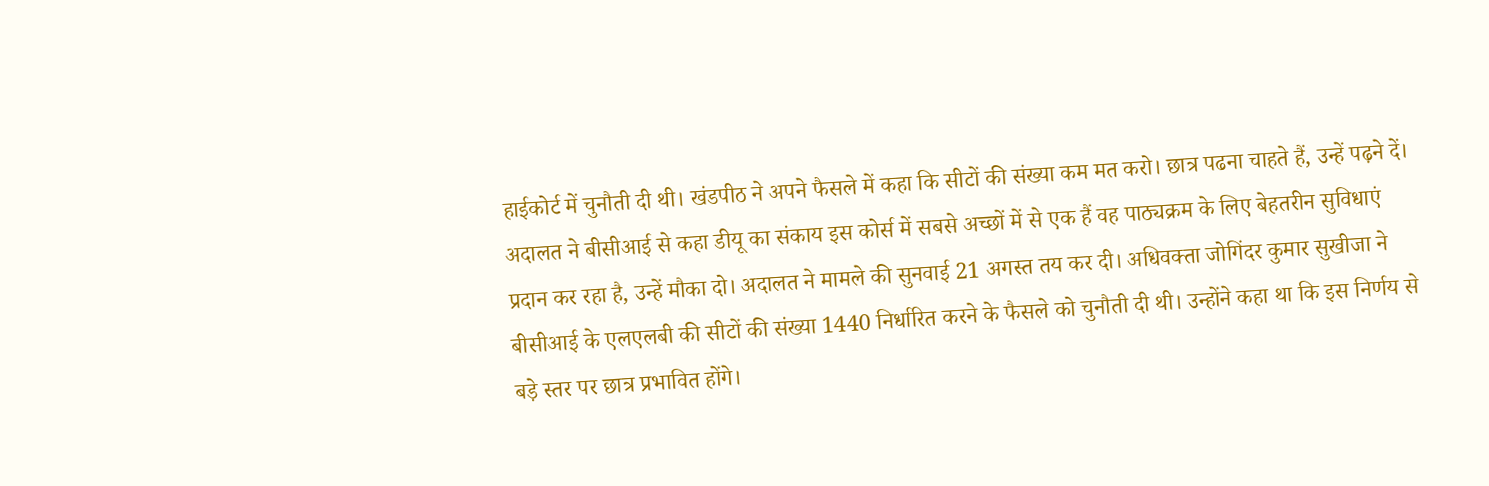हाईकोर्ट में चुनौती दी थी। खंडपीठ ने अपने फैसले में कहा कि सीटों की संख्या कम मत करो। छात्र पढना चाहते हैं, उन्हें पढ़ने दें।
अदालत ने बीसीआई से कहा डीयू का संकाय इस कोर्स में सबसे अच्छों में से एक हैं वह पाठ्यक्रम के लिए बेहतरीन सुविधाएं प्रदान कर रहा है, उन्हें मौका दो। अदालत ने मामले की सुनवाई 21 अगस्त तय कर दी। अधिवक्ता जोगिंदर कुमार सुखीजा ने बीसीआई के एलएलबी की सीटों की संख्या 1440 निर्धारित करने के फैसले को चुनौती दी थी। उन्होंने कहा था कि इस निर्णय से बड़े स्तर पर छात्र प्रभावित होंगे।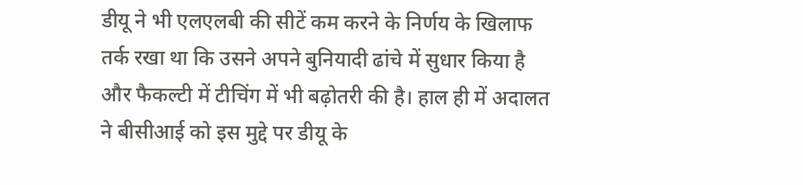डीयू ने भी एलएलबी की सीटें कम करने के निर्णय के खिलाफ तर्क रखा था कि उसने अपने बुनियादी ढांचे में सुधार किया है और फैकल्टी में टीचिंग में भी बढ़ोतरी की है। हाल ही में अदालत ने बीसीआई को इस मुद्दे पर डीयू के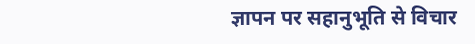ज्ञापन पर सहानुभूति से विचार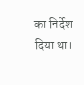का निर्देश दिया था।